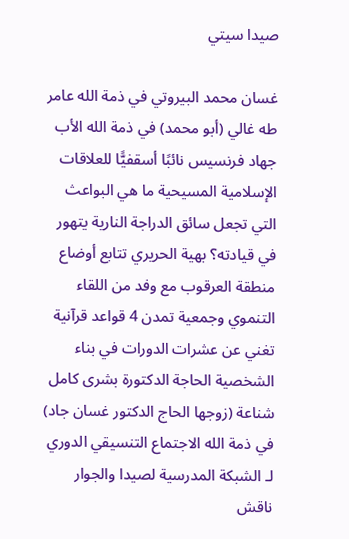صيدا سيتي

غسان محمد البيروتي في ذمة الله عامر طه غالي (أبو محمد) في ذمة الله الأب جهاد فرنسيس نائبًا أسقفيًّا للعلاقات الإسلامية المسيحية ما هي البواعث التي تجعل سائق الدراجة النارية يتهور في قيادته؟ بهية الحريري تتابع أوضاع منطقة العرقوب مع وفد من اللقاء التنموي وجمعية تمدن 4 قواعد قرآنية تغني عن عشرات الدورات في بناء الشخصية الحاجة الدكتورة بشرى كامل شناعة (زوجها الحاج الدكتور غسان جاد) في ذمة الله الاجتماع التنسيقي الدوري لـ الشبكة المدرسية لصيدا والجوار ناقش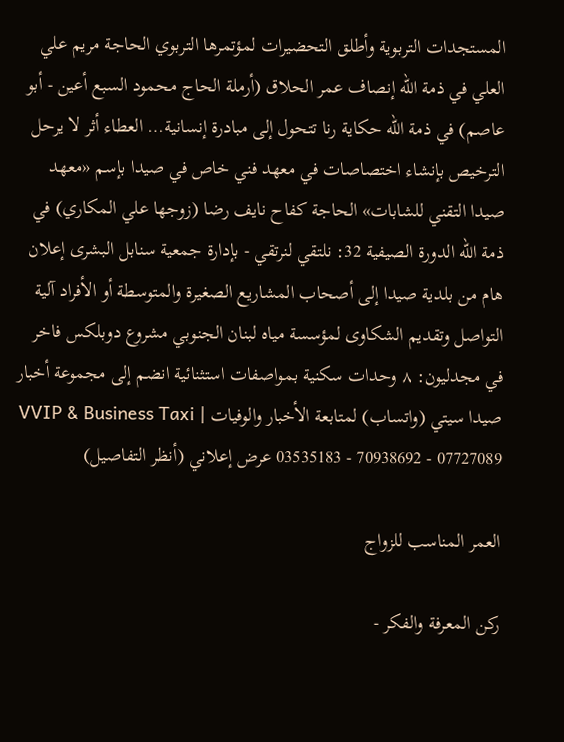المستجدات التربوية وأطلق التحضيرات لمؤتمرها التربوي الحاجة مريم علي العلي في ذمة الله إنصاف عمر الحلاق (أرملة الحاج محمود السبع أعين - أبو عاصم) في ذمة الله حكاية رنا تتحول إلى مبادرة إنسانية… العطاء أثر لا يرحل الترخيص بإنشاء اختصاصات في معهد فني خاص في صيدا بإسم «معهد صيدا التقني للشابات» الحاجة كفاح نايف رضا (زوجها علي المكاري) في ذمة الله الدورة الصيفية 32: نلتقي لنرتقي - بإدارة جمعية سنابل البشرى إعلان هام من بلدية صيدا إلى أصحاب المشاريع الصغيرة والمتوسطة أو الأفراد آلية التواصل وتقديم الشكاوى لمؤسسة مياه لبنان الجنوبي مشروع دوبلكس فاخر في مجدليون: ٨ وحدات سكنية بمواصفات استثنائية انضم إلى مجموعة أخبار صيدا سيتي (واتساب) لمتابعة الأخبار والوفيات VVIP & Business Taxi | 03535183 - 70938692 - 07727089 عرض إعلاني (أنظر التفاصيل)

العمر المناسب للزواج

ركن المعرفة والفكر -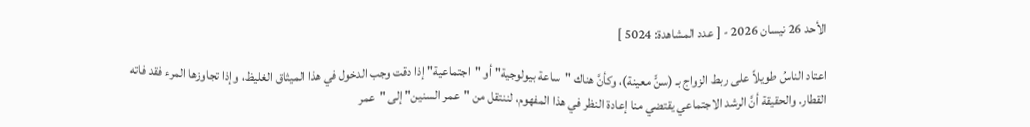الأحد 26 نيسان 2026 - [ عدد المشاهدة: 5024 ]

اعتاد الناسُ طويلاً على ربط الزواج بـ (سنٍّ معينة)، وكأنَّ هناك "ساعة بيولوجية" أو "اجتماعية" إذا دقت وجب الدخول في هذا الميثاق الغليظ، وإذا تجاوزها المرء فقد فاته القطار. والحقيقة أنَّ الرشد الاجتماعي يقتضي منا إعادة النظر في هذا المفهوم، لننتقل من "عمر السنين" إلى "عمر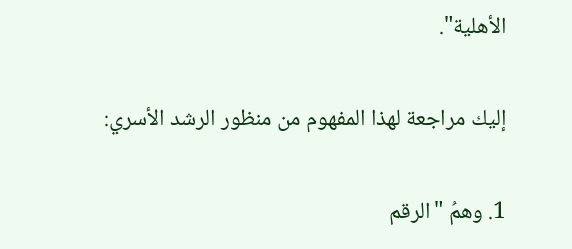الأهلية".

إليك مراجعة لهذا المفهوم من منظور الرشد الأسري:

1. وهمُ "الرقم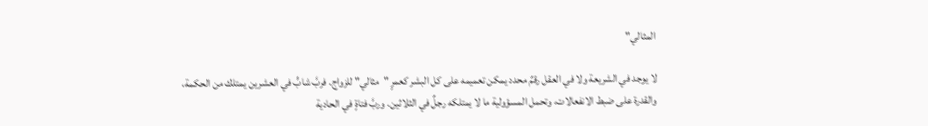المثالي"

لا يوجد في الشريعة ولا في العقل رقمٌ محدد يمكن تعميمه على كل البشر كعمرٍ "مثالي" للزواج. فربَّ شابٍّ في العشرين يمتلك من الحكمة، والقدرة على ضبط الانفعالات، وتحمل المسؤولية ما لا يمتلكه رجلٌ في الثلاثين. وربَّ فتاةٍ في الحادية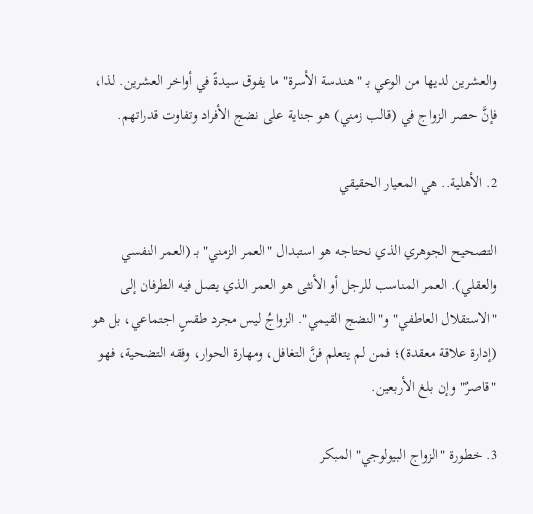والعشرين لديها من الوعي بـ "هندسة الأسرة" ما يفوق سيدةً في أواخر العشرين. لذا، فإنَّ حصر الزواج في (قالب زمني) هو جناية على نضج الأفراد وتفاوت قدراتهم.

2. الأهلية.. هي المعيار الحقيقي

التصحيح الجوهري الذي نحتاجه هو استبدال "العمر الزمني" بـ (العمر النفسي والعقلي). العمر المناسب للرجل أو الأنثى هو العمر الذي يصل فيه الطرفان إلى "الاستقلال العاطفي" و"النضج القيمي". الزواجُ ليس مجرد طقسٍ اجتماعي، بل هو (إدارة علاقة معقدة)؛ فمن لم يتعلم فنَّ التغافل، ومهارة الحوار، وفقه التضحية، فهو "قاصرٌ" وإن بلغ الأربعين.

3. خطورة "الزواج البيولوجي" المبكر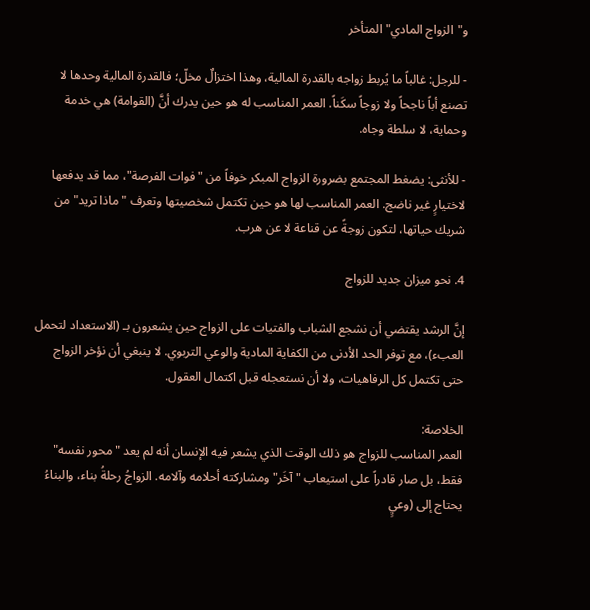و"الزواج المادي" المتأخر

- للرجل: غالباً ما يُربط زواجه بالقدرة المالية، وهذا اختزالٌ مخلّ؛ فالقدرة المالية وحدها لا تصنع أباً ناجحاً ولا زوجاً سكَناً. العمر المناسب له هو حين يدرك أنَّ (القوامة) هي خدمة وحماية، لا سلطة وجاه.

- للأنثى: يضغط المجتمع بضرورة الزواج المبكر خوفاً من "فوات الفرصة"، مما قد يدفعها لاختيارٍ غير ناضج. العمر المناسب لها هو حين تكتمل شخصيتها وتعرف "ماذا تريد" من شريك حياتها، لتكون زوجةً عن قناعة لا عن هرب.

4. نحو ميزان جديد للزواج

إنَّ الرشد يقتضي أن نشجع الشباب والفتيات على الزواج حين يشعرون بـ (الاستعداد لتحمل العبء)، مع توفر الحد الأدنى من الكفاية المادية والوعي التربوي. لا ينبغي أن نؤخر الزواج حتى تكتمل كل الرفاهيات، ولا أن نستعجله قبل اكتمال العقول.

الخلاصة:
العمر المناسب للزواج هو ذلك الوقت الذي يشعر فيه الإنسان أنه لم يعد "محور نفسه" فقط، بل صار قادراً على استيعاب "آخَر" ومشاركته أحلامه وآلامه. الزواجُ رحلةُ بناء، والبناءُ يحتاج إلى (وعيٍ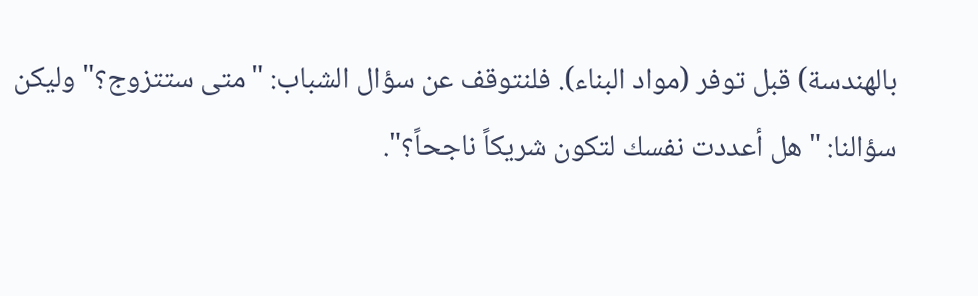بالهندسة) قبل توفر (مواد البناء). فلنتوقف عن سؤال الشباب: "متى ستتزوج؟" وليكن سؤالنا: "هل أعددت نفسك لتكون شريكاً ناجحاً؟".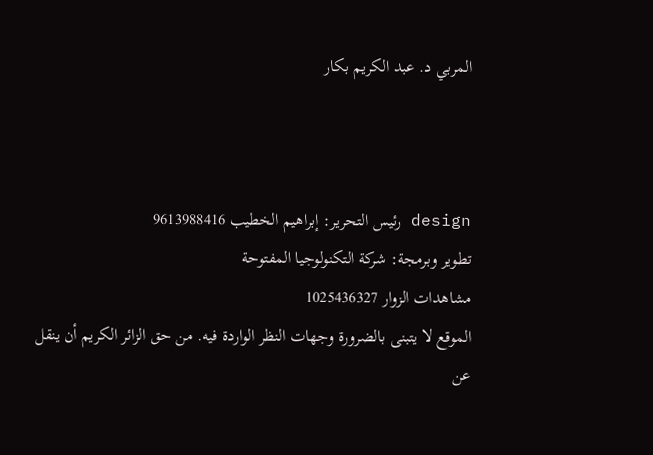المربي د. عبد الكريم بكار



design رئيس التحرير: إبراهيم الخطيب 9613988416
تطوير وبرمجة: شركة التكنولوجيا المفتوحة
مشاهدات الزوار 1025436327
الموقع لا يتبنى بالضرورة وجهات النظر الواردة فيه. من حق الزائر الكريم أن ينقل عن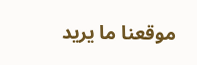موقعنا ما يريد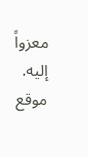معزواً إليه.
موقع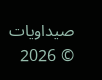صيداويات © 2026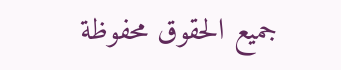جميع الحقوق محفوظة